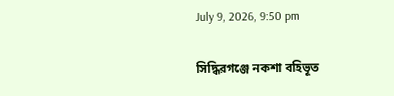July 9, 2026, 9:50 pm

সিদ্ধিরগঞ্জে নকশা বহিভূত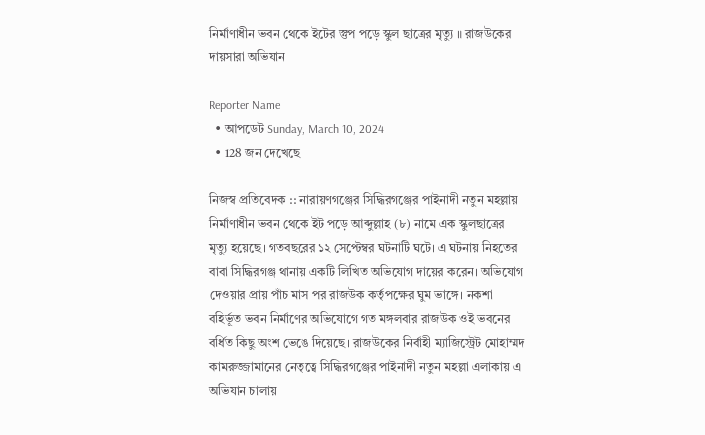নির্মাণাধীন ভবন থেকে ইটের স্তুপ পড়ে স্কুল ছাত্রের মৃত্যু ॥ রাজউকের দায়সারা অভিযান

Reporter Name
  • আপডেট Sunday, March 10, 2024
  • 128 জন দেখেছে

নিজস্ব প্রতিবেদক :: নারায়ণগঞ্জের সিদ্ধিরগঞ্জের পাইনাদী নতুন মহল্লায় নির্মাণাধীন ভবন থেকে ইট পড়ে আব্দুল্লাহ (৮) নামে এক স্কুলছাত্রের মৃত্যু হয়েছে। গতবছরের ১২ সেপ্টেম্বর ঘটনাটি ঘটে। এ ঘটনায় নিহতের বাবা সিদ্ধিরগঞ্জ থানায় একটি লিখিত অভিযোগ দায়ের করেন। অভিযোগ দেওয়ার প্রায় পাঁচ মাস পর রাজউক কর্তৃপক্ষের ঘুম ভাঙ্গে। নকশা বহির্ভূত ভবন নির্মাণের অভিযোগে গত মঙ্গলবার রাজউক ওই ভবনের বর্ধিত কিছু অংশ ভেঙে দিয়েছে। রাজউকের নির্বাহী ম্যাজিস্ট্রেট মোহাম্মদ কামরুজ্জামানের নেতৃত্বে সিদ্ধিরগঞ্জের পাইনাদী নতুন মহল্লা এলাকায় এ অভিযান চালায়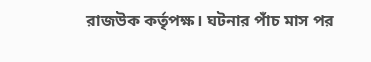রাজউক কর্তৃপক্ষ। ঘটনার পাঁচ মাস পর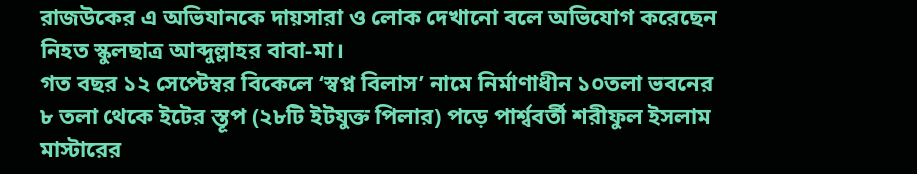রাজউকের এ অভিযানকে দায়সারা ও লোক দেখানো বলে অভিযোগ করেছেন নিহত স্কুলছাত্র আব্দুল্লাহর বাবা-মা।
গত বছর ১২ সেপ্টেম্বর বিকেলে ‘স্বপ্ন বিলাস’ নামে নির্মাণাধীন ১০তলা ভবনের ৮ তলা থেকে ইটের স্তূপ (২৮টি ইটযুক্ত পিলার) পড়ে পার্শ্ববর্তী শরীফুল ইসলাম মাস্টারের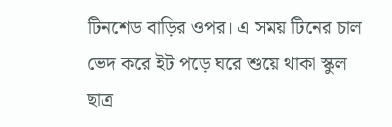টিনশেড বাড়ির ওপর। এ সময় টিনের চাল ভেদ করে ইট পড়ে ঘরে শুয়ে থাকা স্কুল ছাত্র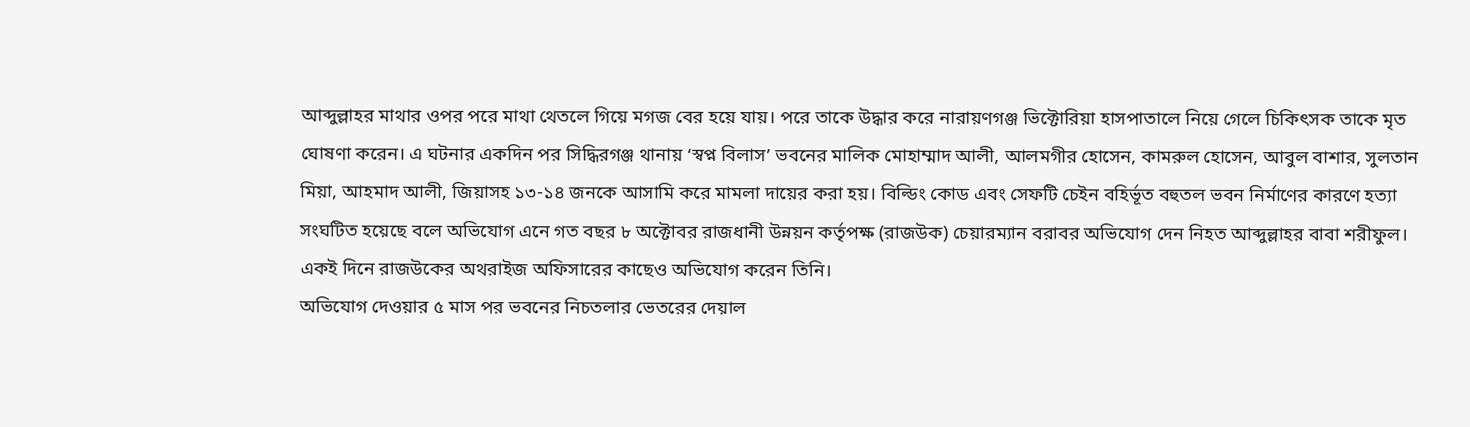আব্দুল্লাহর মাথার ওপর পরে মাথা থেতলে গিয়ে মগজ বের হয়ে যায়। পরে তাকে উদ্ধার করে নারায়ণগঞ্জ ভিক্টোরিয়া হাসপাতালে নিয়ে গেলে চিকিৎসক তাকে মৃত ঘোষণা করেন। এ ঘটনার একদিন পর সিদ্ধিরগঞ্জ থানায় ‘স্বপ্ন বিলাস’ ভবনের মালিক মোহাম্মাদ আলী, আলমগীর হোসেন, কামরুল হোসেন, আবুল বাশার, সুলতান মিয়া, আহমাদ আলী, জিয়াসহ ১৩-১৪ জনকে আসামি করে মামলা দায়ের করা হয়। বিল্ডিং কোড এবং সেফটি চেইন বহির্ভূত বহুতল ভবন নির্মাণের কারণে হত্যা সংঘটিত হয়েছে বলে অভিযোগ এনে গত বছর ৮ অক্টোবর রাজধানী উন্নয়ন কর্তৃপক্ষ (রাজউক) চেয়ারম্যান বরাবর অভিযোগ দেন নিহত আব্দুল্লাহর বাবা শরীফুল। একই দিনে রাজউকের অথরাইজ অফিসারের কাছেও অভিযোগ করেন তিনি।
অভিযোগ দেওয়ার ৫ মাস পর ভবনের নিচতলার ভেতরের দেয়াল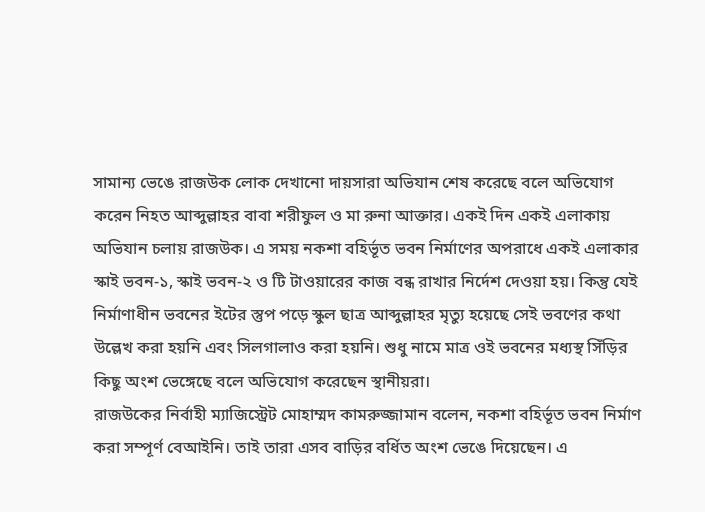সামান্য ভেঙে রাজউক লোক দেখানো দায়সারা অভিযান শেষ করেছে বলে অভিযোগ করেন নিহত আব্দুল্লাহর বাবা শরীফুল ও মা রুনা আক্তার। একই দিন একই এলাকায় অভিযান চলায় রাজউক। এ সময় নকশা বহির্ভূত ভবন নির্মাণের অপরাধে একই এলাকার স্কাই ভবন-১, স্কাই ভবন-২ ও টি টাওয়ারের কাজ বন্ধ রাখার নির্দেশ দেওয়া হয়। কিন্তু যেই নির্মাণাধীন ভবনের ইটের স্তুপ পড়ে স্কুল ছাত্র আব্দুল্লাহর মৃত্যু হয়েছে সেই ভবণের কথা উল্লেখ করা হয়নি এবং সিলগালাও করা হয়নি। শুধু নামে মাত্র ওই ভবনের মধ্যস্থ সিঁড়ির কিছু অংশ ভেঙ্গেছে বলে অভিযোগ করেছেন স্থানীয়রা।
রাজউকের নির্বাহী ম্যাজিস্ট্রেট মোহাম্মদ কামরুজ্জামান বলেন, নকশা বহির্ভূত ভবন নির্মাণ করা সম্পূর্ণ বেআইনি। তাই তারা এসব বাড়ির বর্ধিত অংশ ভেঙে দিয়েছেন। এ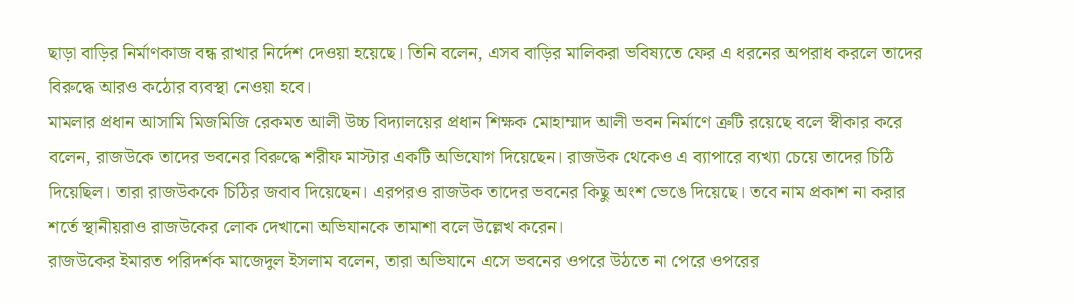ছাড়া বাড়ির নির্মাণকাজ বন্ধ রাখার নির্দেশ দেওয়া হয়েছে। তিনি বলেন, এসব বাড়ির মালিকরা ভবিষ্যতে ফের এ ধরনের অপরাধ করলে তাদের বিরুদ্ধে আরও কঠোর ব্যবস্থা নেওয়া হবে।
মামলার প্রধান আসামি মিজমিজি রেকমত আলী উচ্চ বিদ্যালয়ের প্রধান শিক্ষক মোহাম্মাদ আলী ভবন নির্মাণে ত্রুটি রয়েছে বলে স্বীকার করে বলেন, রাজউকে তাদের ভবনের বিরুদ্ধে শরীফ মাস্টার একটি অভিযোগ দিয়েছেন। রাজউক থেকেও এ ব্যাপারে ব্যখ্যা চেয়ে তাদের চিঠি দিয়েছিল। তারা রাজউককে চিঠির জবাব দিয়েছেন। এরপরও রাজউক তাদের ভবনের কিছু অংশ ভেঙে দিয়েছে। তবে নাম প্রকাশ না করার শর্তে স্থানীয়রাও রাজউকের লোক দেখানো অভিযানকে তামাশা বলে উল্লেখ করেন।
রাজউকের ইমারত পরিদর্শক মাজেদুল ইসলাম বলেন, তারা অভিযানে এসে ভবনের ওপরে উঠতে না পেরে ওপরের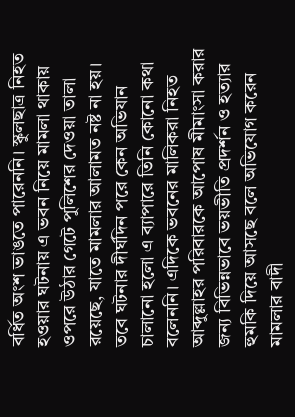বর্ধিত অংশ ভাঙতে পারেননি। স্কুলছাত্র নিহত হওয়ার ঘটনায় এ ভবন নিয়ে মামলা থাকায় ওপরে উঠার গেটে পুলিশের দেওয়া তালা রয়েছে, যাতে মামলার আলামত নষ্ট না হয়। তবে ঘটনার দীর্ঘদিন পরে কেন অভিযান চালানো হলো এ ব্যাপারে তিনি কোনো কথা বলেননি। এদিকে ভবনের মালিকরা নিহত আব্দুল্লাহর পরিবারকে আপোষ মীমাংসা করার জন্য বিভিন্নভাবে ভয়ভীতি প্রদর্শন ও হত্যার হুমকি দিয়ে আসছে বলে অভিযোগ করেন মামলার বাদী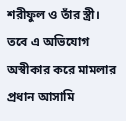শরীফুল ও তাঁর স্ত্রী। তবে এ অভিযোগ অস্বীকার করে মামলার প্রধান আসামি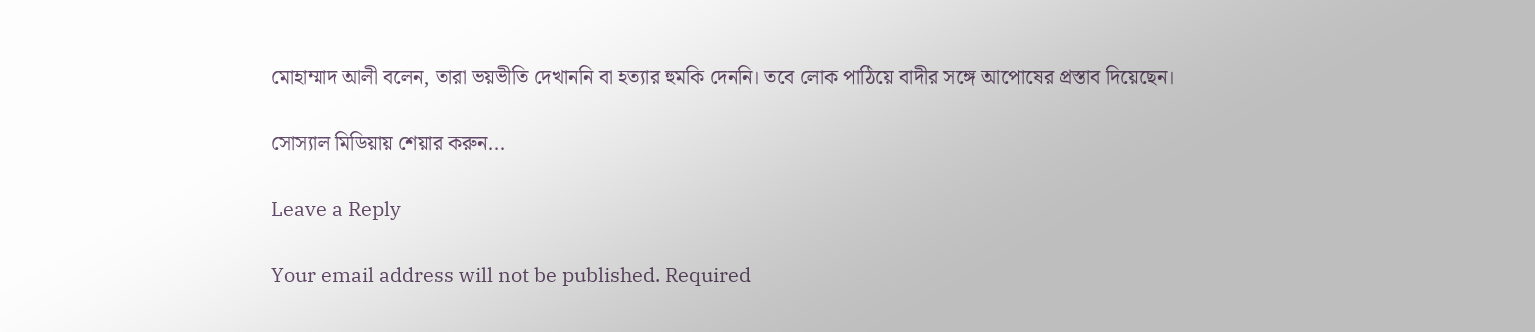মোহাম্মাদ আলী বলেন, তারা ভয়ভীতি দেখাননি বা হত্যার হুমকি দেননি। তবে লোক পাঠিয়ে বাদীর সঙ্গে আপোষের প্রস্তাব দিয়েছেন।

সোস্যাল মিডিয়ায় শেয়ার করুন...

Leave a Reply

Your email address will not be published. Required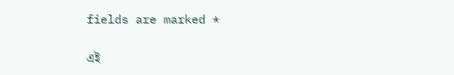fields are marked *

এই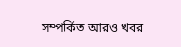সম্পর্কিত আরও খবর